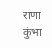राणा कुंभा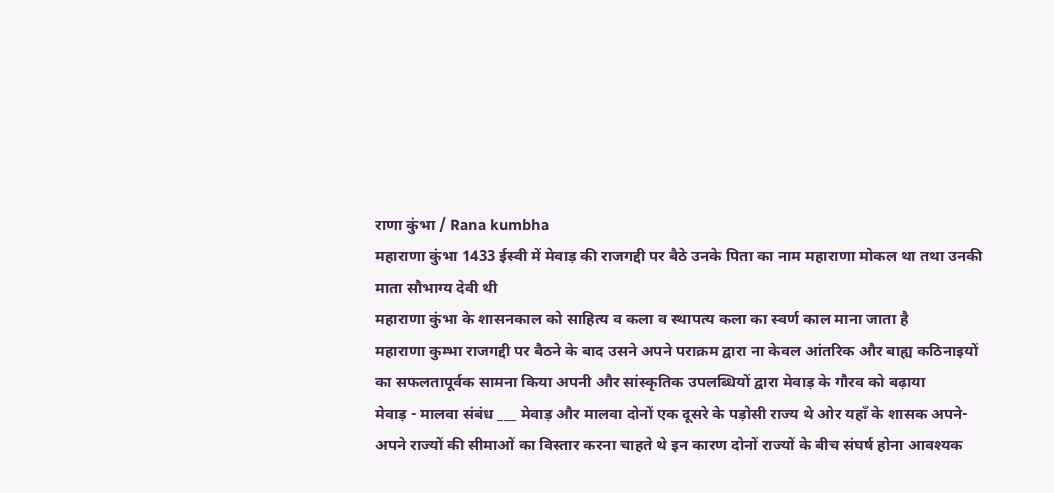राणा कुंभा / Rana kumbha
महाराणा कुंभा 1433 ईस्वी में मेवाड़ की राजगद्दी पर बैठे उनके पिता का नाम महाराणा मोकल था तथा उनकी माता सौभाग्य देवी थी
महाराणा कुंभा के शासनकाल को साहित्य व कला व स्थापत्य कला का स्वर्ण काल माना जाता है
महाराणा कुम्भा राजगद्दी पर बैठने के बाद उसने अपने पराक्रम द्वारा ना केवल आंतरिक और बाह्य कठिनाइयों का सफलतापूर्वक सामना किया अपनी और सांस्कृतिक उपलब्धियों द्वारा मेवाड़ के गौरव को बढ़ाया
मेवाड़ - मालवा संबंध ___ मेवाड़ और मालवा दोनों एक दूसरे के पड़ोसी राज्य थे ओर यहाँ के शासक अपने-अपने राज्यों की सीमाओं का विस्तार करना चाहते थे इन कारण दोनों राज्यों के बीच संघर्ष होना आवश्यक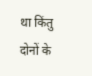था किंतु दोनों के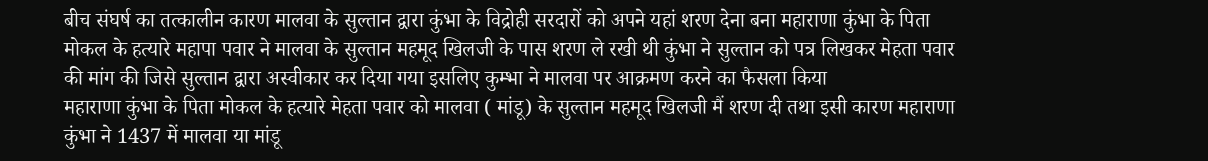बीच संघर्ष का तत्कालीन कारण मालवा के सुल्तान द्वारा कुंभा के विद्रोही सरदारों को अपने यहां शरण देना बना महाराणा कुंभा के पिता मोकल के हत्यारे महापा पवार ने मालवा के सुल्तान महमूद खिलजी के पास शरण ले रखी थी कुंभा ने सुल्तान को पत्र लिखकर मेहता पवार की मांग की जिसे सुल्तान द्वारा अस्वीकार कर दिया गया इसलिए कुम्भा ने मालवा पर आक्रमण करने का फैसला किया
महाराणा कुंभा के पिता मोकल के हत्यारे मेहता पवार को मालवा ( मांडू) के सुल्तान महमूद खिलजी मैं शरण दी तथा इसी कारण महाराणा कुंभा ने 1437 में मालवा या मांडू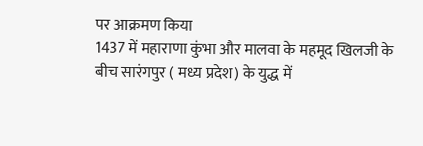पर आक्रमण किया
1437 में महाराणा कुंभा और मालवा के महमूद खिलजी के बीच सारंगपुर ( मध्य प्रदेश) के युद्ध में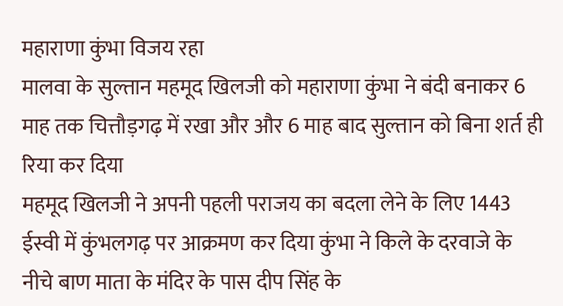महाराणा कुंभा विजय रहा
मालवा के सुल्तान महमूद खिलजी को महाराणा कुंभा ने बंदी बनाकर 6 माह तक चित्तौड़गढ़ में रखा और और 6 माह बाद सुल्तान को बिना शर्त ही रिया कर दिया
महमूद खिलजी ने अपनी पहली पराजय का बदला लेने के लिए 1443 ईस्वी में कुंभलगढ़ पर आक्रमण कर दिया कुंभा ने किले के दरवाजे के नीचे बाण माता के मंदिर के पास दीप सिंह के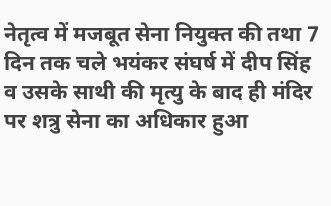नेतृत्व में मजबूत सेना नियुक्त की तथा 7 दिन तक चले भयंकर संघर्ष में दीप सिंह व उसके साथी की मृत्यु के बाद ही मंदिर पर शत्रु सेना का अधिकार हुआ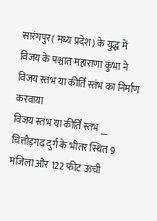सारंगपुर( मध्य प्रदेश) के युद्ध में विजय के पश्चात महाराणा कुंभा ने विजय स्तंभ या कीर्ति स्तंभ का निर्माण करवाया
विजय स्तंभ या कीर्ति स्तंभ __
चित्तौड़गढ़ दुर्ग के भीतर स्थित 9 मंजिला और 122 फीट ऊंची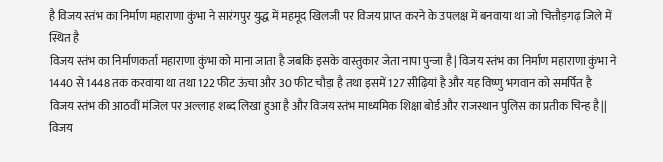है विजय स्तंभ का निर्माण महाराणा कुंभा ने सारंगपुर युद्ध में महमूद खिलजी पर विजय प्राप्त करने के उपलक्ष में बनवाया था जो चित्तौड़गढ़ जिले में स्थित है
विजय स्तंभ का निर्माणकर्ता महाराणा कुंभा को माना जाता है जबकि इसके वास्तुकार जेता नापा पुन्जा है| विजय स्तंभ का निर्माण महाराणा कुंभा ने 1440 से 1448 तक करवाया था तथा 122 फीट ऊंचा और 30 फीट चौड़ा है तथा इसमें 127 सीढ़ियां है और यह विष्णु भगवान को समर्पित है
विजय स्तंभ की आठवीं मंजिल पर अल्लाह शब्द लिखा हुआ है और विजय स्तंभ माध्यमिक शिक्षा बोर्ड और राजस्थान पुलिस का प्रतीक चिन्ह है|| विजय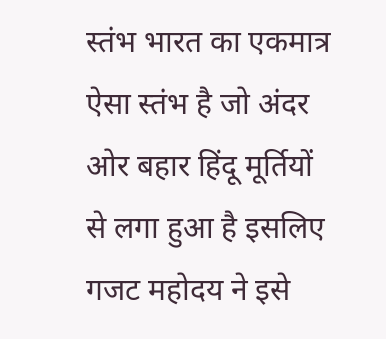स्तंभ भारत का एकमात्र ऐसा स्तंभ है जो अंदर ओर बहार हिंदू मूर्तियों से लगा हुआ है इसलिए गजट महोदय ने इसे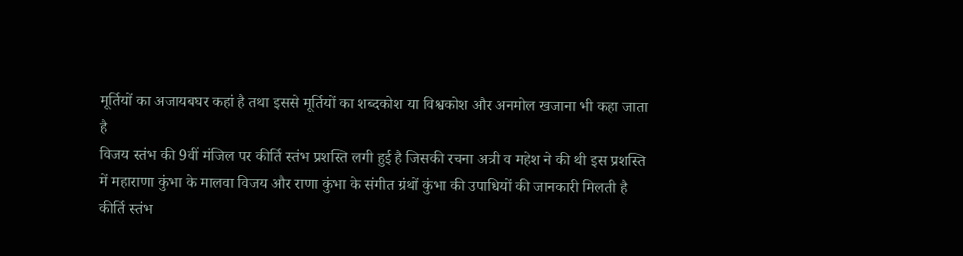मूर्तियों का अजायबघर कहां है तथा इससे मूर्तियों का शब्दकोश या विश्वकोश और अनमोल खजाना भी कहा जाता है
विजय स्तंभ की 9वीं मंजिल पर कीर्ति स्तंभ प्रशस्ति लगी हुई है जिसकी रचना अत्री व महेश ने की थी इस प्रशस्ति में महाराणा कुंभा के मालवा विजय और राणा कुंभा के संगीत ग्रंथों कुंभा की उपाधियों की जानकारी मिलती है
कीर्ति स्तंभ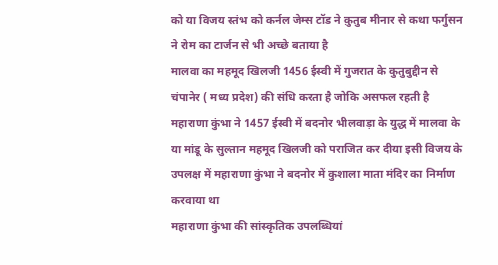को या विजय स्तंभ को कर्नल जेम्स टॉड ने क़ुतुब मीनार से कथा फर्गुसन ने रोम का टार्जन से भी अच्छे बताया है
मालवा का महमूद खिलजी 1456 ईस्वी में गुजरात के कुतुबुद्दीन से चंपानेर ( मध्य प्रदेश) की संधि करता है जोकि असफल रहती है
महाराणा कुंभा ने 1457 ईस्वी में बदनोर भीलवाड़ा के युद्ध में मालवा के या मांडू के सुल्तान महमूद खिलजी को पराजित कर दीया इसी विजय के उपलक्ष में महाराणा कुंभा ने बदनोर में कुशाला माता मंदिर का निर्माण करवाया था
महाराणा कुंभा की सांस्कृतिक उपलब्धियां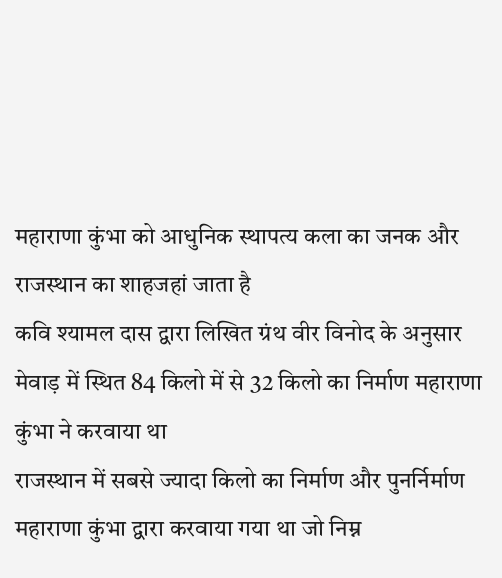महाराणा कुंभा को आधुनिक स्थापत्य कला का जनक और राजस्थान का शाहजहां जाता है
कवि श्यामल दास द्वारा लिखित ग्रंथ वीर विनोद के अनुसार मेवाड़ में स्थित 84 किलो में से 32 किलो का निर्माण महाराणा कुंभा ने करवाया था
राजस्थान में सबसे ज्यादा किलो का निर्माण और पुनर्निर्माण महाराणा कुंभा द्वारा करवाया गया था जो निम्न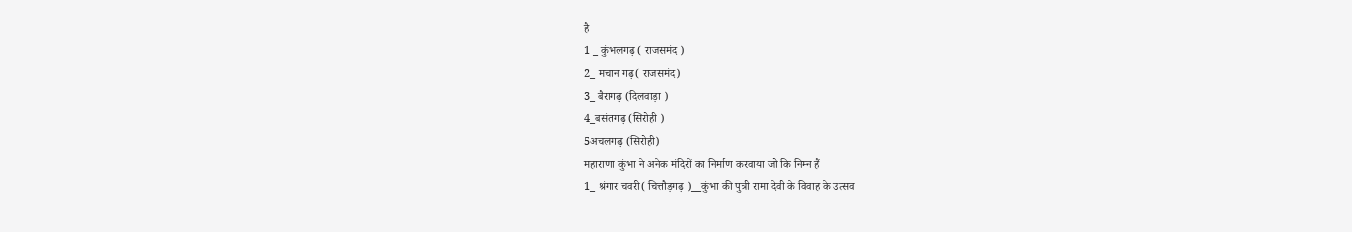है
1 _ कुंभलगढ़ ( राजसमंद )
2_ मचान गढ़( राजसमंद)
3_ बैरागढ़ (दिलवाड़ा )
4_बसंतगढ़ (सिरोही )
5अचलगढ़ (सिरोही)
महाराणा कुंभा ने अनेक मंदिरों का निर्माण करवाया जो कि निम्न हैं
1_ श्रंगार चवरी( चित्तौड़गढ़ )__कुंभा की पुत्री रामा देवी के विवाह के उत्सव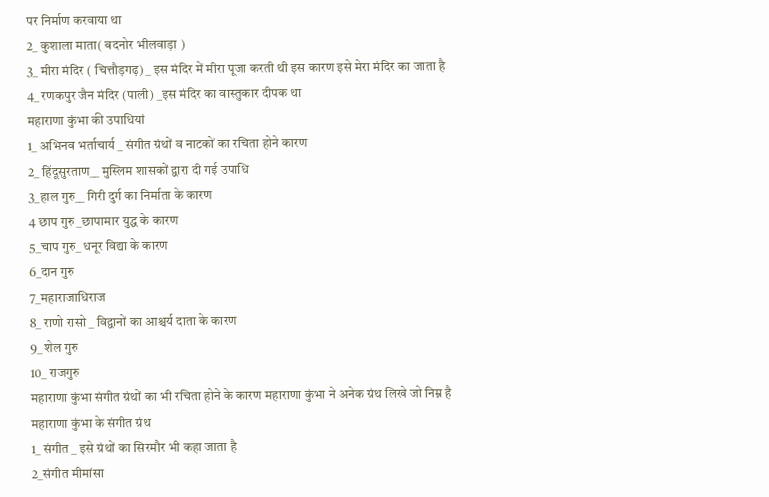पर निर्माण करवाया था
2_ कुशाला माता( बदनोर भीलवाड़ा )
3_ मीरा मंदिर ( चित्तौड़गढ़) _ इस मंदिर में मीरा पूजा करती थी इस कारण इसे मेरा मंदिर का जाता है
4_ रणकपुर जैन मंदिर (पाली) _इस मंदिर का वास्तुकार दीपक था
महाराणा कुंभा की उपाधियां
1_ अभिनव भर्ताचार्य _ संगीत ग्रंथों व नाटकों का रचिता होने कारण
2_ हिंदूसुरताण__ मुस्लिम शासकों द्वारा दी गई उपाधि
3_हाल गुरु__ गिरी दुर्ग का निर्माता के कारण
4 छाप गुरु _छापामार युद्ध के कारण
5_चाप गुरु_ धनूर विद्या के कारण
6_दान गुरु
7_महाराजाधिराज
8_ राणो रासो _ विद्वानों का आश्चर्य दाता के कारण
9_ शेल गुरु
10_ राजगुरु
महाराणा कुंभा संगीत ग्रंथों का भी रचिता होने के कारण महाराणा कुंभा ने अनेक ग्रंथ लिखे जो निम्न है
महाराणा कुंभा के संगीत ग्रंथ
1_ संगीत _ इसे ग्रंथों का सिरमौर भी कहा जाता है
2_संगीत मीमांसा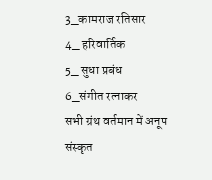3_कामराज रतिसार
4_ हरिवार्तिक
5_ सुधा प्रबंध
6_संगीत रत्नाकर
सभी ग्रंथ वर्तमान में अनूप संस्कृत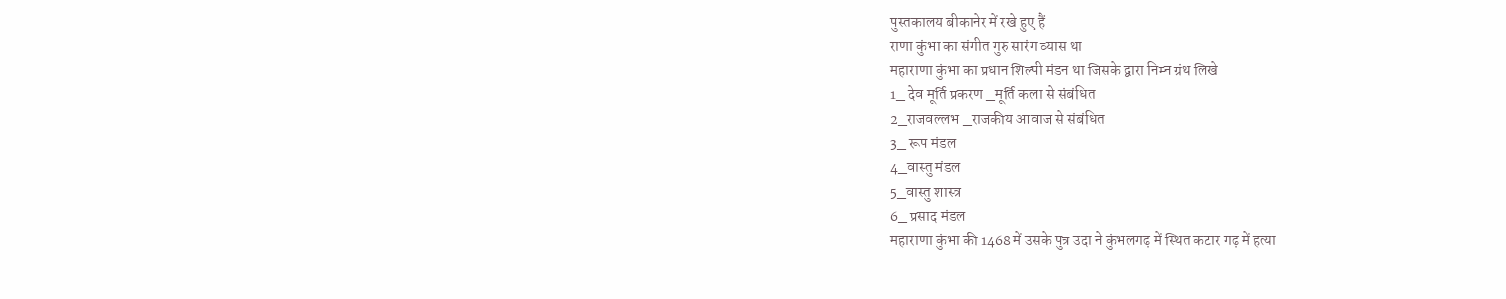पुस्तकालय बीकानेर में रखे हुए हैं
राणा कुंभा का संगीत गुरु सारंग व्यास था
महाराणा कुंभा का प्रधान शिल्पी मंडन था जिसके द्वारा निम्न ग्रंथ लिखे
1_ देव मूर्ति प्रकरण _मूर्ति कला से संबंधित
2_राजवल्लभ _राजकीय आवाज से संबंधित
3_ रूप मंडल
4_वास्तु मंडल
5_वास्तु शास्त्र
6_ प्रसाद मंडल
महाराणा कुंभा की 1468 में उसके पुत्र उदा ने कुंभलगढ़ में स्थित कटार गढ़ में हत्या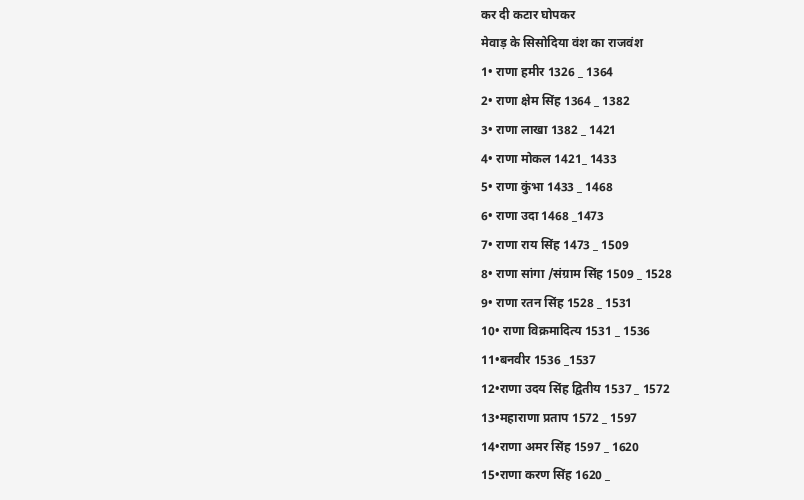कर दी कटार घोपकर
मेवाड़ के सिसोदिया वंश का राजवंश
1• राणा हमीर 1326 _ 1364
2• राणा क्षेम सिंह 1364 _ 1382
3• राणा लाखा 1382 _ 1421
4• राणा मोकल 1421_ 1433
5• राणा कुंभा 1433 _ 1468
6• राणा उदा 1468 _1473
7• राणा राय सिंह 1473 _ 1509
8• राणा सांगा /संग्राम सिंह 1509 _ 1528
9• राणा रतन सिंह 1528 _ 1531
10• राणा विक्रमादित्य 1531 _ 1536
11•बनवीर 1536 _1537
12•राणा उदय सिंह द्वितीय 1537 _ 1572
13•महाराणा प्रताप 1572 _ 1597
14•राणा अमर सिंह 1597 _ 1620
15•राणा करण सिंह 1620 _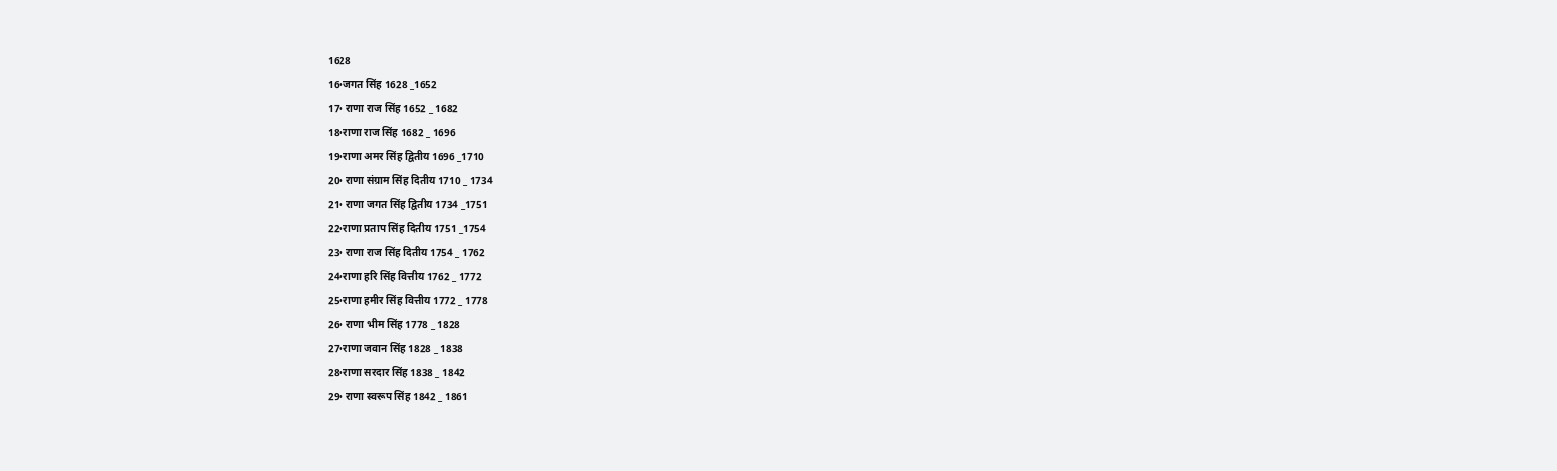1628
16•जगत सिंह 1628 _1652
17• राणा राज सिंह 1652 _ 1682
18•राणा राज सिंह 1682 _ 1696
19•राणा अमर सिंह द्वितीय 1696 _1710
20• राणा संग्राम सिंह दितीय 1710 _ 1734
21• राणा जगत सिंह द्वितीय 1734 _1751
22•राणा प्रताप सिंह दितीय 1751 _1754
23• राणा राज सिंह दितीय 1754 _ 1762
24•राणा हरि सिंह वित्तीय 1762 _ 1772
25•राणा हमीर सिंह वित्तीय 1772 _ 1778
26• राणा भीम सिंह 1778 _ 1828
27•राणा जवान सिंह 1828 _ 1838
28•राणा सरदार सिंह 1838 _ 1842
29• राणा स्वरूप सिंह 1842 _ 1861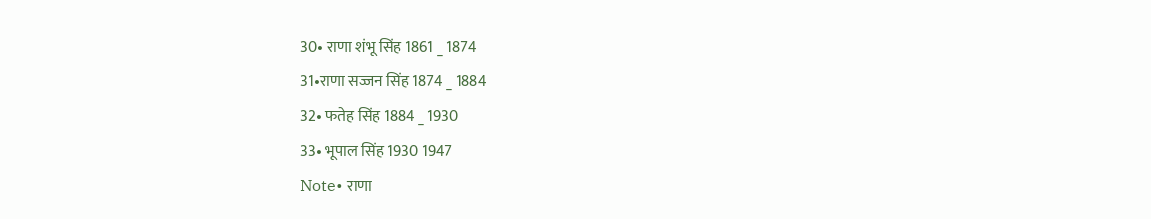30• राणा शंभू सिंह 1861 _ 1874
31•राणा सज्जन सिंह 1874 _ 1884
32• फतेह सिंह 1884 _ 1930
33• भूपाल सिंह 1930 1947
Note• राणा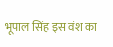भूपाल सिंह इस वंश का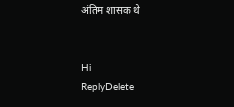अंतिम शासक थे


Hi
ReplyDelete